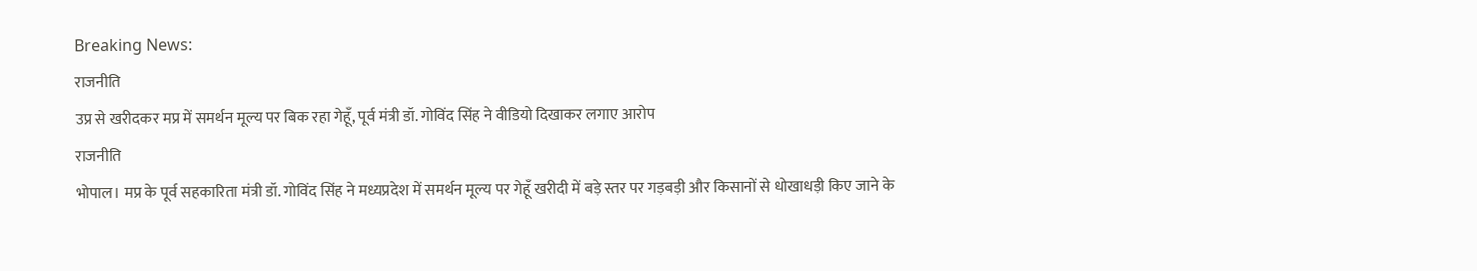Breaking News:
राजनीति
उप्र से खरीदकर मप्र में समर्थन मूल्य पर बिक रहा गेहूँ, पूर्व मंत्री डॉ. गोविंद सिंह ने वीडियो दिखाकर लगाए आरोप
राजनीति
भोपाल। मप्र के पूर्व सहकारिता मंत्री डॉ. गोविंद सिंह ने मध्यप्रदेश में समर्थन मूल्य पर गेहूँ खरीदी में बड़े स्तर पर गड़बड़ी और किसानों से धोखाधड़ी किए जाने के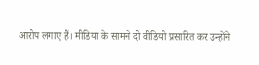आरोप लगाए हैं। मीडिया के सामने दो वीडियो प्रसारित कर उन्होंने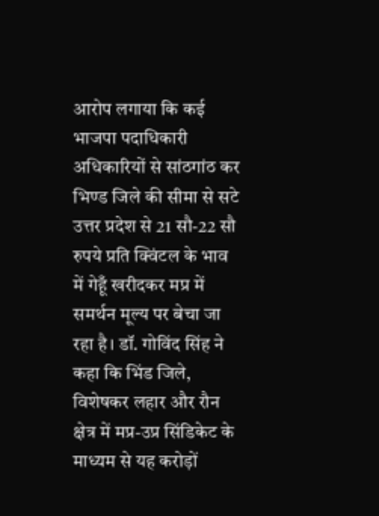आरोप लगाया कि कई भाजपा पदाधिकारी अधिकारियों से सांठगांठ कर भिण्ड जिले की सीमा से सटे उत्तर प्रदेश से 21 सौ-22 सौ रुपये प्रति क्विंटल के भाव में गेहूँ खरीदकर मप्र में समर्थन मूल्य पर बेचा जा रहा है। डॉ. गोविंद सिंह ने कहा कि भिंड जिले, विशेषकर लहार और रौन क्षेत्र में मप्र-उप्र सिंडिकेट के माध्यम से यह करोड़ों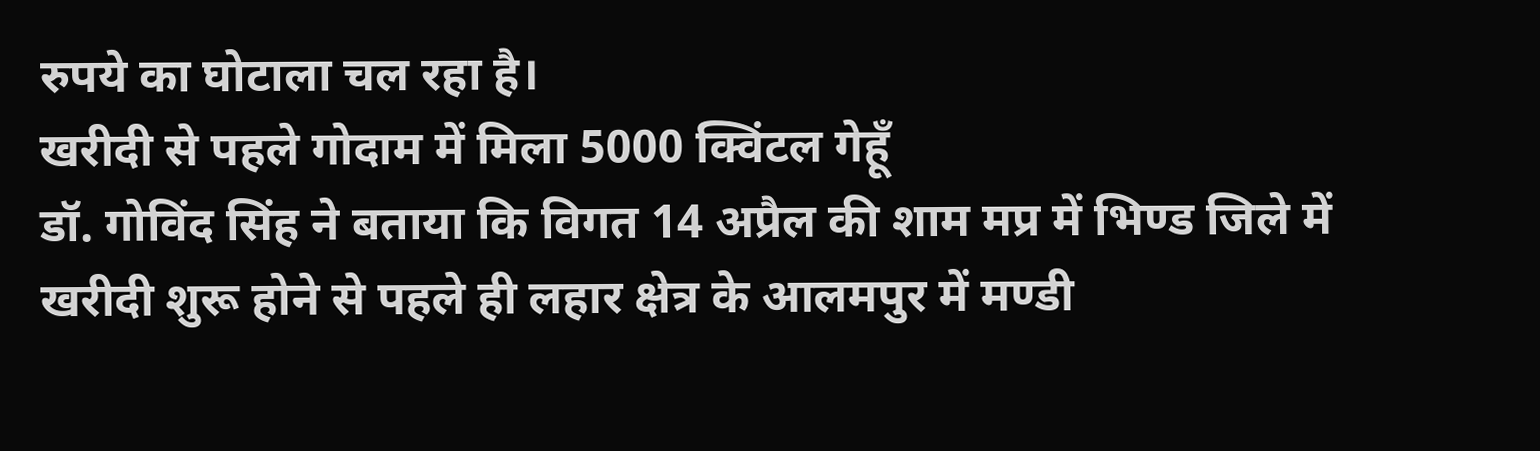रुपये का घोटाला चल रहा है।
खरीदी से पहले गोदाम में मिला 5000 क्विंटल गेहूँ
डॉ. गोविंद सिंह ने बताया कि विगत 14 अप्रैल की शाम मप्र में भिण्ड जिले में खरीदी शुरू होने से पहले ही लहार क्षेत्र के आलमपुर में मण्डी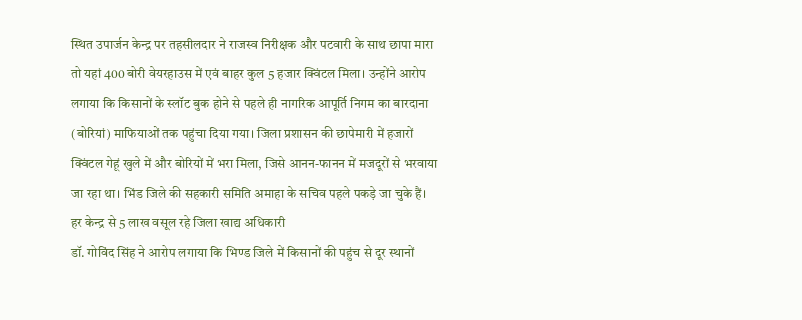स्थित उपार्जन केन्द्र पर तहसीलदार ने राजस्व निरीक्षक और पटवारी के साथ छापा मारा तो यहां 400 बोरी वेयरहाउस में एवं बाहर कुल 5 हजार क्विंटल मिला। उन्होंने आरोप लगाया कि किसानों के स्लॉट बुक होने से पहले ही नागरिक आपूर्ति निगम का बारदाना (बोरियां) माफियाओं तक पहुंचा दिया गया। जिला प्रशासन की छापेमारी में हजारों क्विंटल गेहूं खुले में और बोरियों में भरा मिला, जिसे आनन-फानन में मजदूरों से भरवाया जा रहा था। भिंड जिले की सहकारी समिति अमाहा के सचिव पहले पकड़े जा चुके हैं।
हर केन्द्र से 5 लाख वसूल रहे जिला खाद्य अधिकारी
डॉ. गोविंद सिंह ने आरोप लगाया कि भिण्ड जिले में किसानों की पहुंच से दूर स्थानों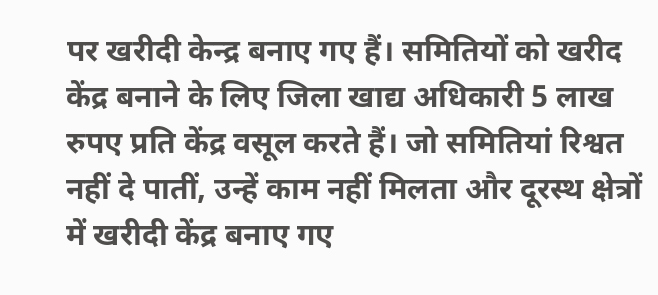पर खरीदी केन्द्र बनाए गए हैं। समितियों को खरीद केंद्र बनाने के लिए जिला खाद्य अधिकारी 5 लाख रुपए प्रति केंद्र वसूल करते हैं। जो समितियां रिश्वत नहीं दे पातीं, उन्हें काम नहीं मिलता और दूरस्थ क्षेत्रों में खरीदी केंद्र बनाए गए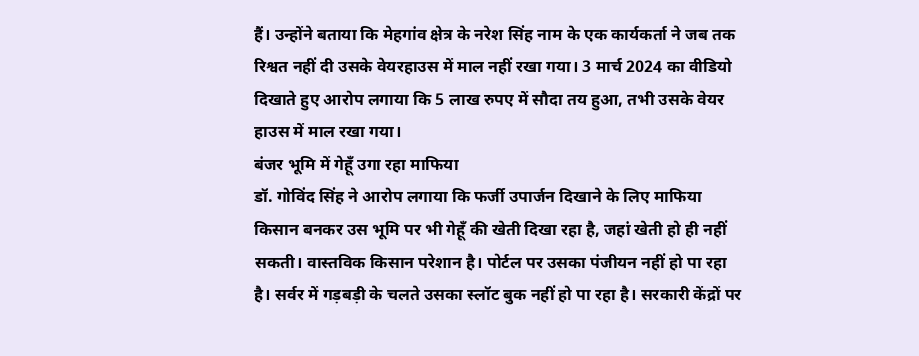हैं। उन्होंने बताया कि मेहगांव क्षेत्र के नरेश सिंह नाम के एक कार्यकर्ता ने जब तक रिश्वत नहीं दी उसके वेयरहाउस में माल नहीं रखा गया। 3 मार्च 2024 का वीडियो दिखाते हुए आरोप लगाया कि 5 लाख रुपए में सौदा तय हुआ, तभी उसके वेयर हाउस में माल रखा गया।
बंजर भूमि में गेहूँ उगा रहा माफिया
डॉ. गोविंद सिंह ने आरोप लगाया कि फर्जी उपार्जन दिखाने के लिए माफिया किसान बनकर उस भूमि पर भी गेहूँ की खेती दिखा रहा है, जहां खेती हो ही नहीं सकती। वास्तविक किसान परेशान है। पोर्टल पर उसका पंजीयन नहीं हो पा रहा है। सर्वर में गड़बड़ी के चलते उसका स्लॉट बुक नहीं हो पा रहा है। सरकारी केंद्रों पर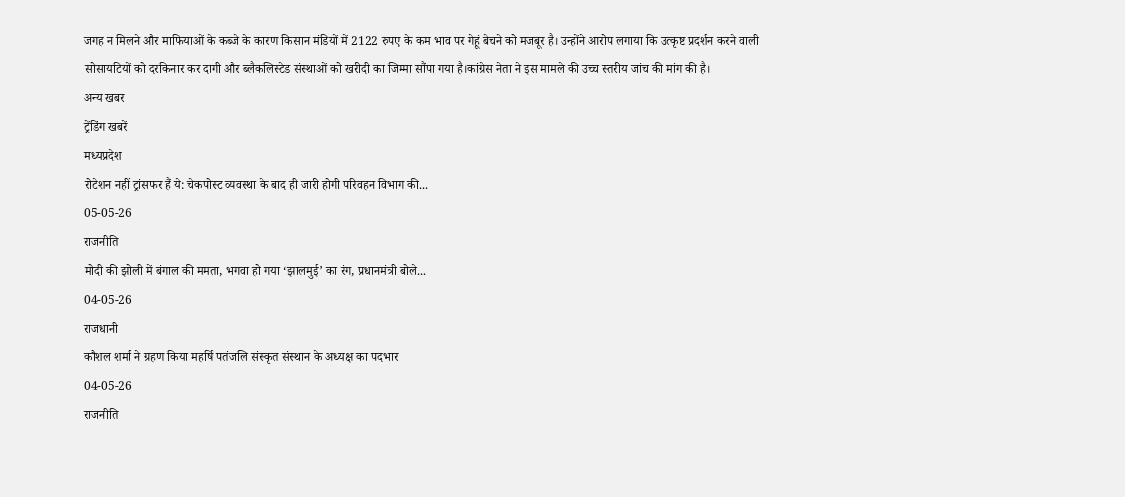जगह न मिलने और माफियाओं के कब्जे के कारण किसान मंडियों में 2122 रुपए के कम भाव पर गेहूं बेचने को मजबूर है। उन्होंने आरोप लगाया कि उत्कृष्ट प्रदर्शन करने वाली सोसायटियों को दरकिनार कर दागी और ब्लैकलिस्टेड संस्थाओं को खरीदी का जिम्मा सौंपा गया है।कांग्रेस नेता ने इस मामले की उच्च स्तरीय जांच की मांग की है।
अन्य खबर
ट्रेंडिंग खबरें
मध्यप्रदेश
रोटेशन नहीं ट्रांसफर हैं ये: चेकपोस्ट व्यवस्था के बाद ही जारी होगी परिवहन विभाग की...
05-05-26
राजनीति
मोदी की झोली में बंगाल की ममता, भगवा हो गया ‘झालमुई’ का रंग, प्रधानमंत्री बोले...
04-05-26
राजधानी
कौशल शर्मा ने ग्रहण किया महर्षि पतंजलि संस्कृत संस्थान के अध्यक्ष का पदभार
04-05-26
राजनीति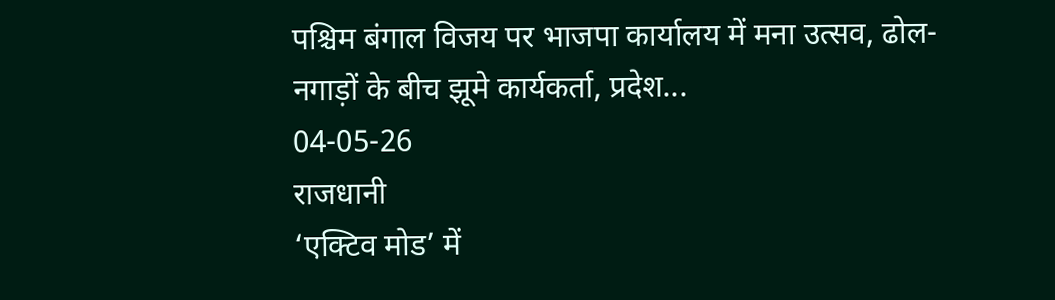पश्चिम बंगाल विजय पर भाजपा कार्यालय में मना उत्सव, ढोल-नगाड़ों के बीच झूमे कार्यकर्ता, प्रदेश...
04-05-26
राजधानी
‘एक्टिव मोड’ में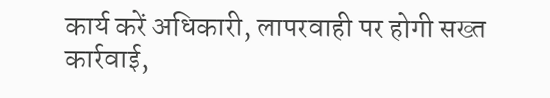कार्य करें अधिकारी, लापरवाही पर होगी सख्त कार्रवाई,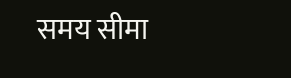समय सीमा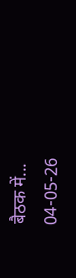बैठक में...
04-05-26